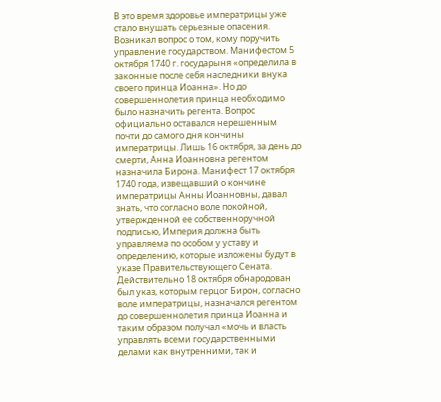В это время здоровье императрицы уже стало внушать серьезные опасения. Возникал вопрос о том, кому поручить управление государством. Манифестом 5 октября 1740 г. государыня «определила в законные после себя наследники внука своего принца Иоанна». Но до совершеннолетия принца необходимо было назначить регента. Вопрос официально оставался нерешенным почти до самого дня кончины императрицы. Лишь 16 октября, за день до смерти, Анна Иоанновна регентом назначила Бирона. Манифест 17 октября 1740 года, извещавший о кончине императрицы Анны Иоанновны, давал знать, что согласно воле покойной, утвержденной ее собственноручной подписью, Империя должна быть управляема по особом у уставу и определению, которые изложены будут в указе Правительствующего Сената. Действительно 18 октября обнародован был указ, которым герцог Бирон, согласно воле императрицы, назначался регентом до совершеннолетия принца Иоанна и таким образом получал «мочь и власть управлять всеми государственными делами как внутренними, так и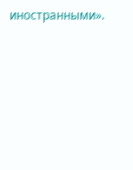иностранными».